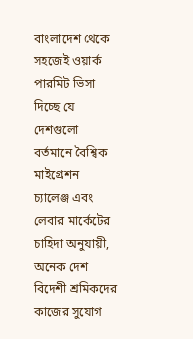বাংলাদেশ থেকে সহজেই ওয়ার্ক পারমিট ভিসা দিচ্ছে যে দেশগুলো
বর্তমানে বৈশ্বিক মাইগ্রেশন চ্যালেঞ্জ এবং লেবার মার্কেটের চাহিদা অনুযায়ী, অনেক দেশ বিদেশী শ্রমিকদের কাজের সুযোগ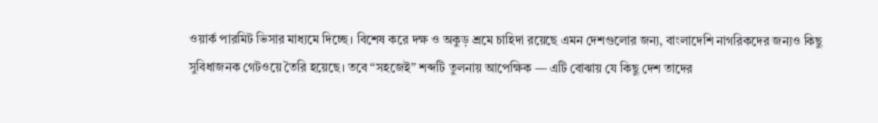ওয়ার্ক পারমিট ভিসার মাধ্যমে দিচ্ছে। বিশেষ করে দক্ষ ও অকুড় শ্রমে চাহিদা রয়েছে এমন দেশগুলোর জন্য, বাংলাদেশি নাগরিকদের জন্যও কিছু সুবিধাজনক গেটওয়ে তৈরি হয়েছে। তবে “সহজেই” শব্দটি তুলনায় আপেক্ষিক — এটি বোঝায় যে কিছু দেশ তাদের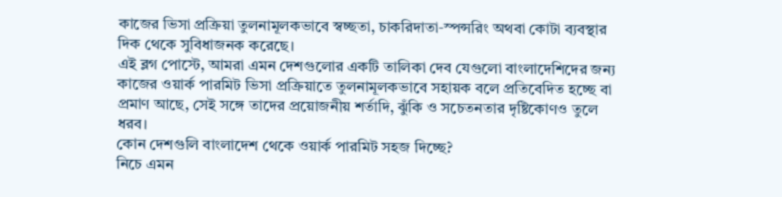কাজের ভিসা প্রক্রিয়া তুলনামূলকভাবে স্বচ্ছতা, চাকরিদাতা‑স্পন্সরিং অথবা কোটা ব্যবস্থার দিক থেকে সুবিধাজনক করেছে।
এই ব্লগ পোস্টে, আমরা এমন দেশগুলোর একটি তালিকা দেব যেগুলো বাংলাদেশিদের জন্য কাজের ওয়ার্ক পারমিট ভিসা প্রক্রিয়াতে তুলনামূলকভাবে সহায়ক বলে প্রতিবেদিত হচ্ছে বা প্রমাণ আছে, সেই সঙ্গে তাদের প্রয়োজনীয় শর্তাদি, ঝুঁকি ও সচেতনতার দৃষ্টিকোণও তুলে ধরব।
কোন দেশগুলি বাংলাদেশ থেকে ওয়ার্ক পারমিট সহজ দিচ্ছে?
নিচে এমন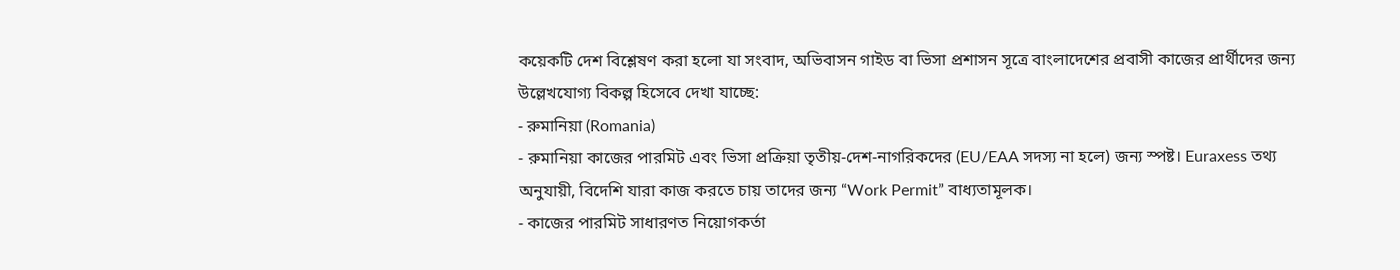কয়েকটি দেশ বিশ্লেষণ করা হলো যা সংবাদ, অভিবাসন গাইড বা ভিসা প্রশাসন সূত্রে বাংলাদেশের প্রবাসী কাজের প্রার্থীদের জন্য উল্লেখযোগ্য বিকল্প হিসেবে দেখা যাচ্ছে:
- রুমানিয়া (Romania)
- রুমানিয়া কাজের পারমিট এবং ভিসা প্রক্রিয়া তৃতীয়‑দেশ‑নাগরিকদের (EU/EAA সদস্য না হলে) জন্য স্পষ্ট। Euraxess তথ্য অনুযায়ী, বিদেশি যারা কাজ করতে চায় তাদের জন্য “Work Permit” বাধ্যতামূলক।
- কাজের পারমিট সাধারণত নিয়োগকর্তা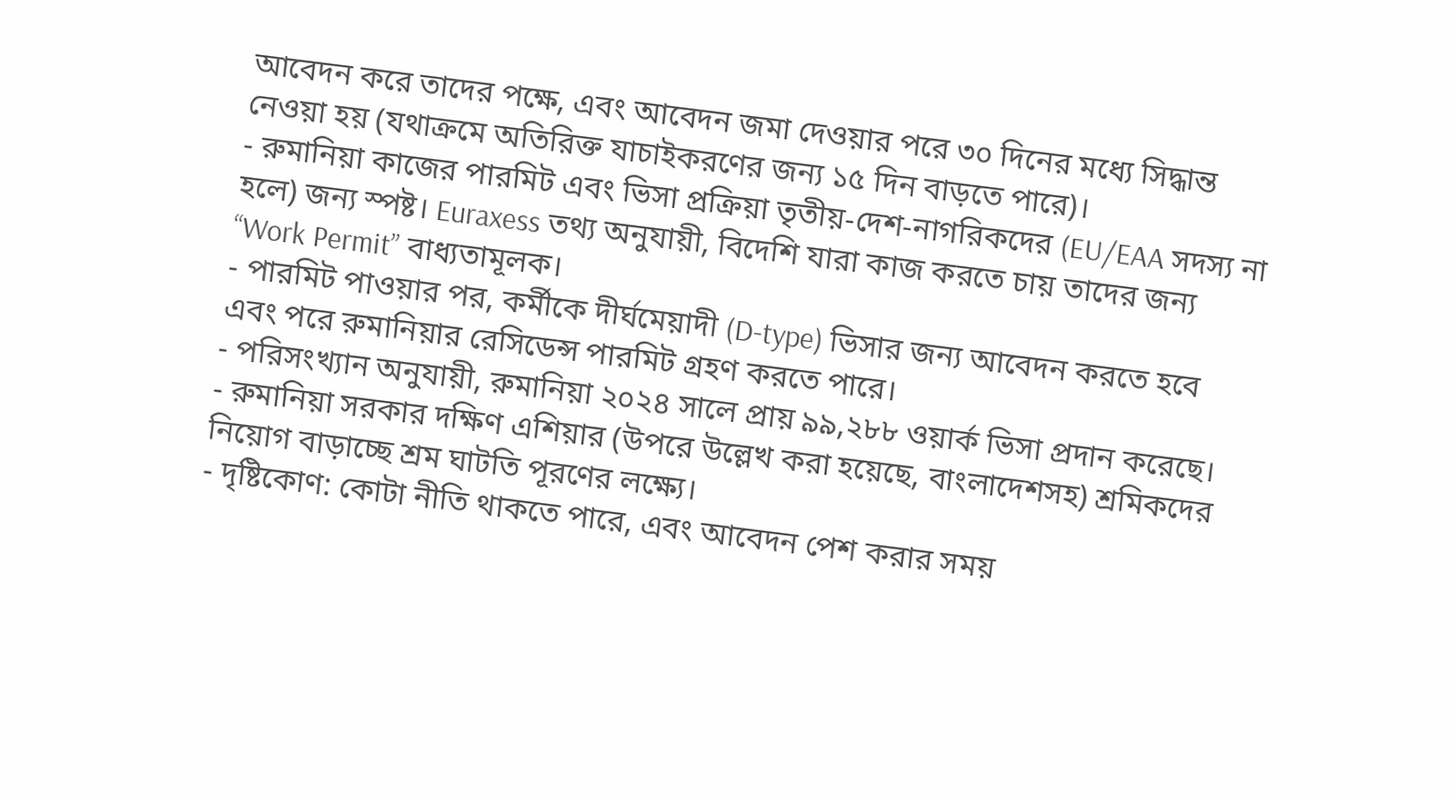আবেদন করে তাদের পক্ষে, এবং আবেদন জমা দেওয়ার পরে ৩০ দিনের মধ্যে সিদ্ধান্ত নেওয়া হয় (যথাক্রমে অতিরিক্ত যাচাইকরণের জন্য ১৫ দিন বাড়তে পারে)।
- রুমানিয়া কাজের পারমিট এবং ভিসা প্রক্রিয়া তৃতীয়‑দেশ‑নাগরিকদের (EU/EAA সদস্য না হলে) জন্য স্পষ্ট। Euraxess তথ্য অনুযায়ী, বিদেশি যারা কাজ করতে চায় তাদের জন্য “Work Permit” বাধ্যতামূলক।
- পারমিট পাওয়ার পর, কর্মীকে দীর্ঘমেয়াদী (D‑type) ভিসার জন্য আবেদন করতে হবে এবং পরে রুমানিয়ার রেসিডেন্স পারমিট গ্রহণ করতে পারে।
- পরিসংখ্যান অনুযায়ী, রুমানিয়া ২০২৪ সালে প্রায় ৯৯,২৮৮ ওয়ার্ক ভিসা প্রদান করেছে।
- রুমানিয়া সরকার দক্ষিণ এশিয়ার (উপরে উল্লেখ করা হয়েছে, বাংলাদেশসহ) শ্রমিকদের নিয়োগ বাড়াচ্ছে শ্রম ঘাটতি পূরণের লক্ষ্যে।
- দৃষ্টিকোণ: কোটা নীতি থাকতে পারে, এবং আবেদন পেশ করার সময়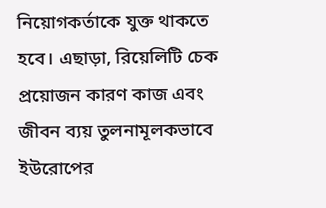নিয়োগকর্তাকে যুক্ত থাকতে হবে। এছাড়া, রিয়েলিটি চেক প্রয়োজন কারণ কাজ এবং জীবন ব্যয় তুলনামূলকভাবে ইউরোপের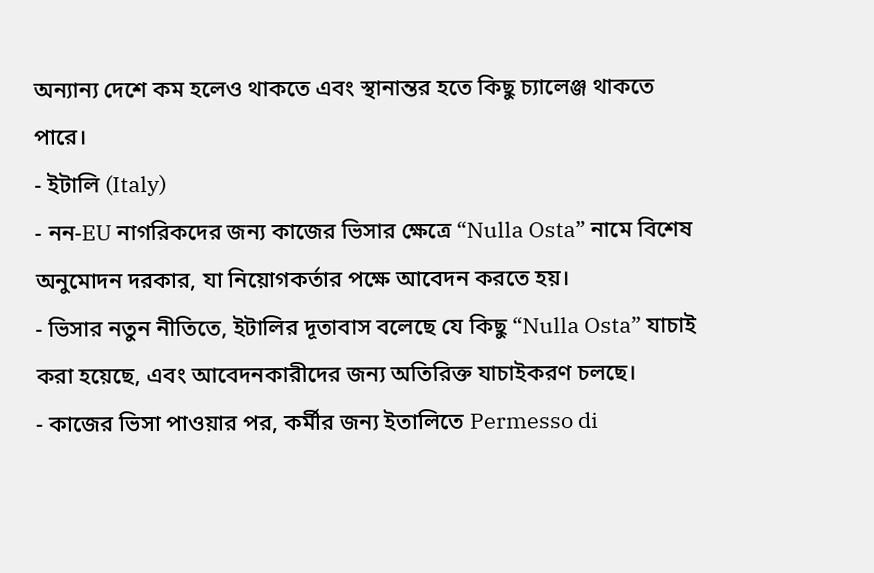অন্যান্য দেশে কম হলেও থাকতে এবং স্থানান্তর হতে কিছু চ্যালেঞ্জ থাকতে পারে।
- ইটালি (Italy)
- নন-EU নাগরিকদের জন্য কাজের ভিসার ক্ষেত্রে “Nulla Osta” নামে বিশেষ অনুমোদন দরকার, যা নিয়োগকর্তার পক্ষে আবেদন করতে হয়।
- ভিসার নতুন নীতিতে, ইটালির দূতাবাস বলেছে যে কিছু “Nulla Osta” যাচাই করা হয়েছে, এবং আবেদনকারীদের জন্য অতিরিক্ত যাচাইকরণ চলছে।
- কাজের ভিসা পাওয়ার পর, কর্মীর জন্য ইতালিতে Permesso di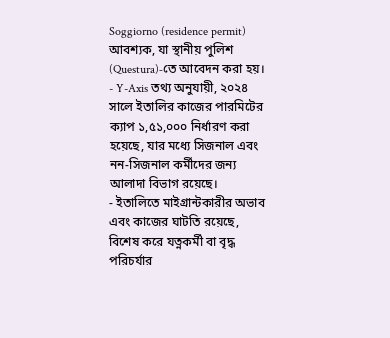Soggiorno (residence permit) আবশ্যক, যা স্থানীয় পুলিশ (Questura)‑তে আবেদন করা হয়।
- Y-Axis তথ্য অনুযায়ী, ২০২৪ সালে ইতালির কাজের পারমিটের ক্যাপ ১,৫১,০০০ নির্ধারণ করা হয়েছে, যার মধ্যে সিজনাল এবং নন-সিজনাল কর্মীদের জন্য আলাদা বিভাগ রয়েছে।
- ইতালিতে মাইগ্রান্টকারীর অভাব এবং কাজের ঘাটতি রয়েছে, বিশেষ করে যত্নকর্মী বা বৃদ্ধ পরিচর্যার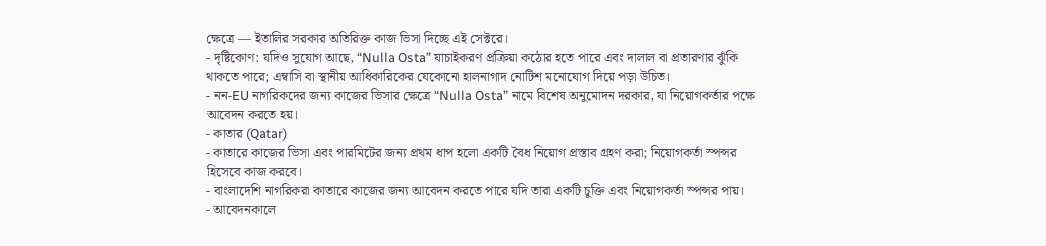ক্ষেত্রে — ইতালির সরকার অতিরিক্ত কাজ ভিসা দিচ্ছে এই সেক্টরে।
- দৃষ্টিকোণ: যদিও সুযোগ আছে, “Nulla Osta” যাচাইকরণ প্রক্রিয়া কঠোর হতে পারে এবং দালাল বা প্রতারণার ঝুঁকি থাকতে পারে; এম্বাসি বা স্থানীয় আধিকারিকের যেকোনো হালনাগাদ নোটিশ মনোযোগ দিয়ে পড়া উচিত।
- নন-EU নাগরিকদের জন্য কাজের ভিসার ক্ষেত্রে “Nulla Osta” নামে বিশেষ অনুমোদন দরকার, যা নিয়োগকর্তার পক্ষে আবেদন করতে হয়।
- কাতার (Qatar)
- কাতারে কাজের ভিসা এবং পারমিটের জন্য প্রথম ধাপ হলো একটি বৈধ নিয়োগ প্রস্তাব গ্রহণ করা; নিয়োগকর্তা স্পন্সর হিসেবে কাজ করবে।
- বাংলাদেশি নাগরিকরা কাতারে কাজের জন্য আবেদন করতে পারে যদি তারা একটি চুক্তি এবং নিয়োগকর্তা স্পন্সর পায়।
- আবেদনকালে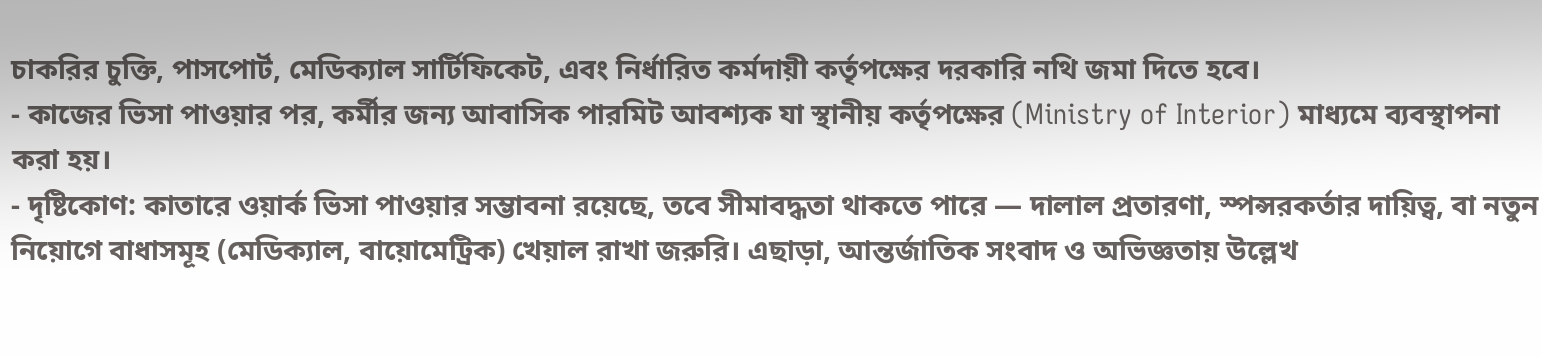চাকরির চুক্তি, পাসপোর্ট, মেডিক্যাল সার্টিফিকেট, এবং নির্ধারিত কর্মদায়ী কর্তৃপক্ষের দরকারি নথি জমা দিতে হবে।
- কাজের ভিসা পাওয়ার পর, কর্মীর জন্য আবাসিক পারমিট আবশ্যক যা স্থানীয় কর্তৃপক্ষের (Ministry of Interior) মাধ্যমে ব্যবস্থাপনা করা হয়।
- দৃষ্টিকোণ: কাতারে ওয়ার্ক ভিসা পাওয়ার সম্ভাবনা রয়েছে, তবে সীমাবদ্ধতা থাকতে পারে — দালাল প্রতারণা, স্পন্সরকর্তার দায়িত্ব, বা নতুন নিয়োগে বাধাসমূহ (মেডিক্যাল, বায়োমেট্রিক) খেয়াল রাখা জরুরি। এছাড়া, আন্তর্জাতিক সংবাদ ও অভিজ্ঞতায় উল্লেখ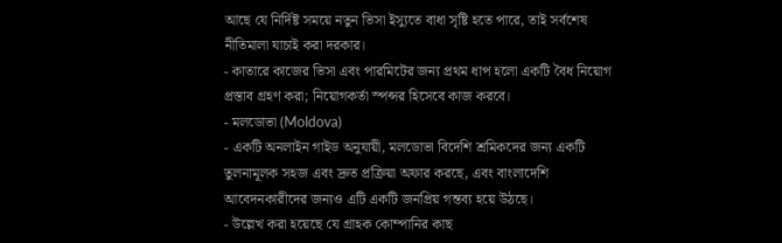আছে যে নির্দিষ্ট সময়ে নতুন ভিসা ইস্যুতে বাধা সৃষ্টি হতে পারে, তাই সর্বশেষ নীতিমালা যাচাই করা দরকার।
- কাতারে কাজের ভিসা এবং পারমিটের জন্য প্রথম ধাপ হলো একটি বৈধ নিয়োগ প্রস্তাব গ্রহণ করা; নিয়োগকর্তা স্পন্সর হিসেবে কাজ করবে।
- মলডোভা (Moldova)
- একটি অনলাইন গাইড অনুযায়ী, মলডোভা বিদেশি শ্রমিকদের জন্য একটি তুলনামূলক সহজ এবং দ্রুত প্রক্রিয়া অফার করছে, এবং বাংলাদেশি আবেদনকারীদের জন্যও এটি একটি জনপ্রিয় গন্তব্য হয়ে উঠছে।
- উল্লেখ করা হয়েছে যে গ্রাহক কোম্পানির কাছ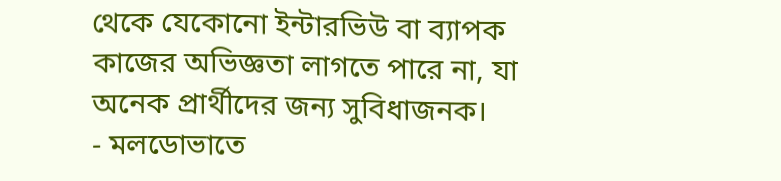থেকে যেকোনো ইন্টারভিউ বা ব্যাপক কাজের অভিজ্ঞতা লাগতে পারে না, যা অনেক প্রার্থীদের জন্য সুবিধাজনক।
- মলডোভাতে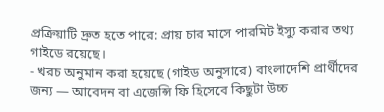প্রক্রিয়াটি দ্রুত হতে পারে: প্রায় চার মাসে পারমিট ইস্যু করার তথ্য গাইডে রয়েছে।
- খরচ অনুমান করা হয়েছে (গাইড অনুসারে) বাংলাদেশি প্রার্থীদের জন্য — আবেদন বা এজেন্সি ফি হিসেবে কিছুটা উচ্চ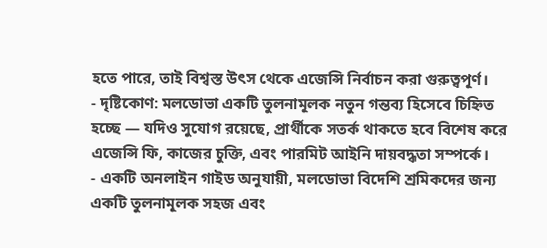হতে পারে, তাই বিশ্বস্ত উৎস থেকে এজেন্সি নির্বাচন করা গুরুত্বপূর্ণ।
- দৃষ্টিকোণ: মলডোভা একটি তুলনামূলক নতুন গন্তব্য হিসেবে চিহ্নিত হচ্ছে — যদিও সুযোগ রয়েছে, প্রার্থীকে সতর্ক থাকতে হবে বিশেষ করে এজেন্সি ফি, কাজের চুক্তি, এবং পারমিট আইনি দায়বদ্ধতা সম্পর্কে।
- একটি অনলাইন গাইড অনুযায়ী, মলডোভা বিদেশি শ্রমিকদের জন্য একটি তুলনামূলক সহজ এবং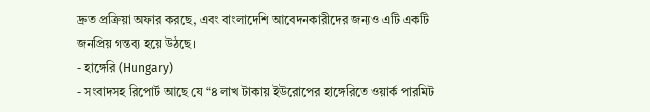দ্রুত প্রক্রিয়া অফার করছে, এবং বাংলাদেশি আবেদনকারীদের জন্যও এটি একটি জনপ্রিয় গন্তব্য হয়ে উঠছে।
- হাঙ্গেরি (Hungary)
- সংবাদসহ রিপোর্ট আছে যে “৪ লাখ টাকায় ইউরোপের হাঙ্গেরিতে ওয়ার্ক পারমিট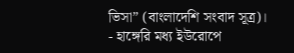ভিসা” (বাংলাদেশি সংবাদ সূত্র)।
- হাঙ্গেরি মধ্য ইউরোপে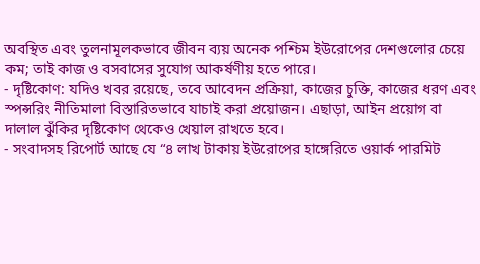অবস্থিত এবং তুলনামূলকভাবে জীবন ব্যয় অনেক পশ্চিম ইউরোপের দেশগুলোর চেয়ে কম; তাই কাজ ও বসবাসের সুযোগ আকর্ষণীয় হতে পারে।
- দৃষ্টিকোণ: যদিও খবর রয়েছে, তবে আবেদন প্রক্রিয়া, কাজের চুক্তি, কাজের ধরণ এবং স্পন্সরিং নীতিমালা বিস্তারিতভাবে যাচাই করা প্রয়োজন। এছাড়া, আইন প্রয়োগ বা দালাল ঝুঁকির দৃষ্টিকোণ থেকেও খেয়াল রাখতে হবে।
- সংবাদসহ রিপোর্ট আছে যে “৪ লাখ টাকায় ইউরোপের হাঙ্গেরিতে ওয়ার্ক পারমিট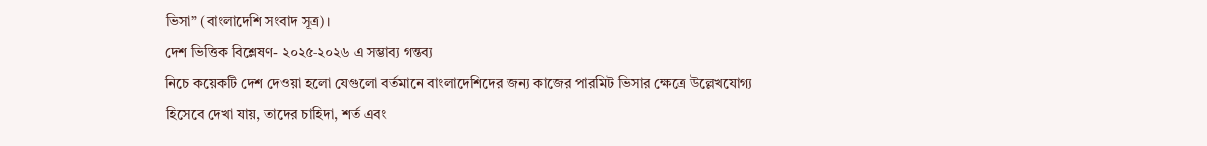ভিসা” (বাংলাদেশি সংবাদ সূত্র)।
দেশ ভিত্তিক বিশ্লেষণ- ২০২৫‑২০২৬ এ সম্ভাব্য গন্তব্য
নিচে কয়েকটি দেশ দেওয়া হলো যেগুলো বর্তমানে বাংলাদেশিদের জন্য কাজের পারমিট ভিসার ক্ষেত্রে উল্লেখযোগ্য হিসেবে দেখা যায়, তাদের চাহিদা, শর্ত এবং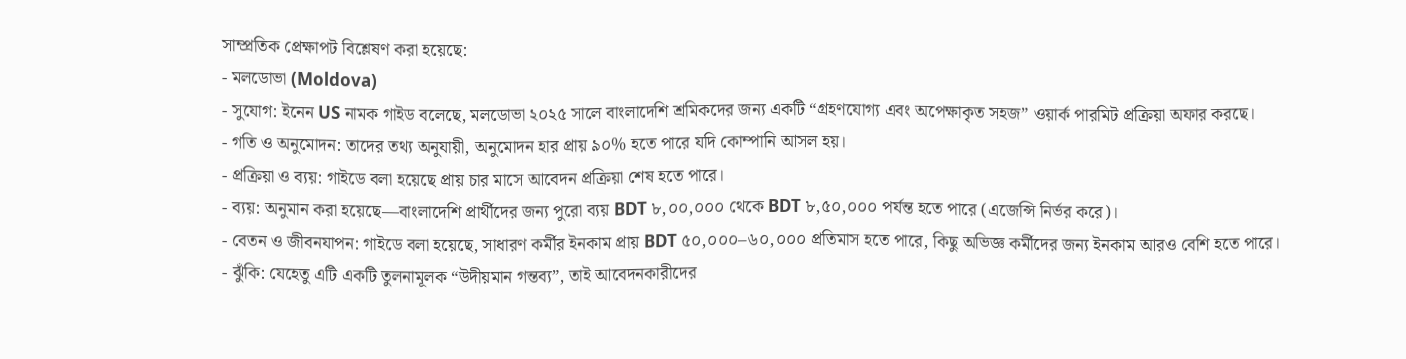সাম্প্রতিক প্রেক্ষাপট বিশ্লেষণ করা হয়েছে:
- মলডোভা (Moldova)
- সুযোগ: ইনেন US নামক গাইড বলেছে, মলডোভা ২০২৫ সালে বাংলাদেশি শ্রমিকদের জন্য একটি “গ্রহণযোগ্য এবং অপেক্ষাকৃত সহজ” ওয়ার্ক পারমিট প্রক্রিয়া অফার করছে।
- গতি ও অনুমোদন: তাদের তথ্য অনুযায়ী, অনুমোদন হার প্রায় ৯০% হতে পারে যদি কোম্পানি আসল হয়।
- প্রক্রিয়া ও ব্যয়: গাইডে বলা হয়েছে প্রায় চার মাসে আবেদন প্রক্রিয়া শেষ হতে পারে।
- ব্যয়: অনুমান করা হয়েছে—বাংলাদেশি প্রার্থীদের জন্য পুরো ব্যয় BDT ৮,০০,০০০ থেকে BDT ৮,৫০,০০০ পর্যন্ত হতে পারে (এজেন্সি নির্ভর করে)।
- বেতন ও জীবনযাপন: গাইডে বলা হয়েছে, সাধারণ কর্মীর ইনকাম প্রায় BDT ৫০,০০০–৬০,০০০ প্রতিমাস হতে পারে, কিছু অভিজ্ঞ কর্মীদের জন্য ইনকাম আরও বেশি হতে পারে।
- ঝুঁকি: যেহেতু এটি একটি তুলনামূলক “উদীয়মান গন্তব্য”, তাই আবেদনকারীদের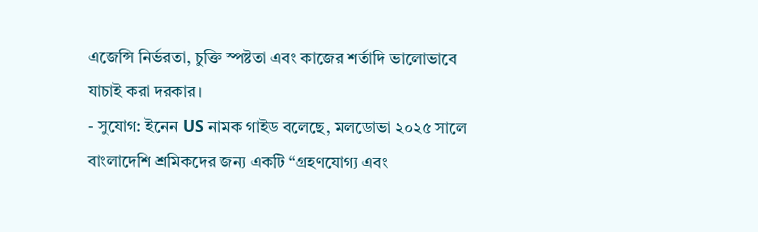এজেন্সি নির্ভরতা, চুক্তি স্পষ্টতা এবং কাজের শর্তাদি ভালোভাবে যাচাই করা দরকার।
- সুযোগ: ইনেন US নামক গাইড বলেছে, মলডোভা ২০২৫ সালে বাংলাদেশি শ্রমিকদের জন্য একটি “গ্রহণযোগ্য এবং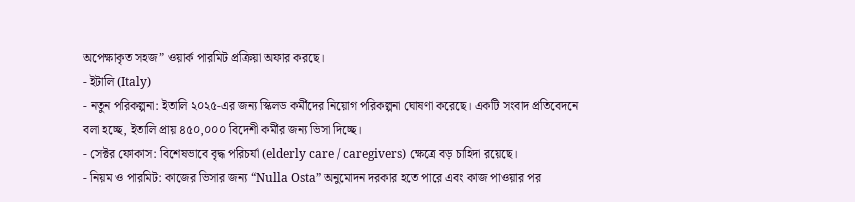অপেক্ষাকৃত সহজ” ওয়ার্ক পারমিট প্রক্রিয়া অফার করছে।
- ইটালি (Italy)
- নতুন পরিকল্পনা: ইতালি ২০২৫-এর জন্য স্কিলড কর্মীদের নিয়োগ পরিকল্পনা ঘোষণা করেছে। একটি সংবাদ প্রতিবেদনে বলা হচ্ছে, ইতালি প্রায় ৪৫০,০০০ বিদেশী কর্মীর জন্য ভিসা দিচ্ছে।
- সেক্টর ফোকাস: বিশেষভাবে বৃদ্ধ পরিচর্যা (elderly care / caregivers) ক্ষেত্রে বড় চাহিদা রয়েছে।
- নিয়ম ও পারমিট: কাজের ভিসার জন্য “Nulla Osta” অনুমোদন দরকার হতে পারে এবং কাজ পাওয়ার পর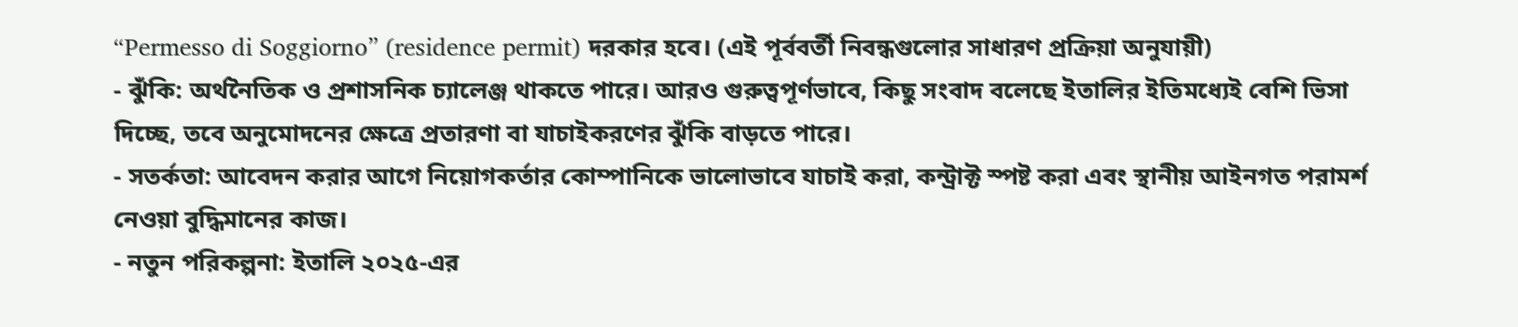“Permesso di Soggiorno” (residence permit) দরকার হবে। (এই পূর্ববর্তী নিবন্ধগুলোর সাধারণ প্রক্রিয়া অনুযায়ী)
- ঝুঁকি: অর্থনৈতিক ও প্রশাসনিক চ্যালেঞ্জ থাকতে পারে। আরও গুরুত্বপূর্ণভাবে, কিছু সংবাদ বলেছে ইতালির ইতিমধ্যেই বেশি ভিসা দিচ্ছে, তবে অনুমোদনের ক্ষেত্রে প্রতারণা বা যাচাইকরণের ঝুঁকি বাড়তে পারে।
- সতর্কতা: আবেদন করার আগে নিয়োগকর্তার কোম্পানিকে ভালোভাবে যাচাই করা, কন্ট্রাক্ট স্পষ্ট করা এবং স্থানীয় আইনগত পরামর্শ নেওয়া বুদ্ধিমানের কাজ।
- নতুন পরিকল্পনা: ইতালি ২০২৫-এর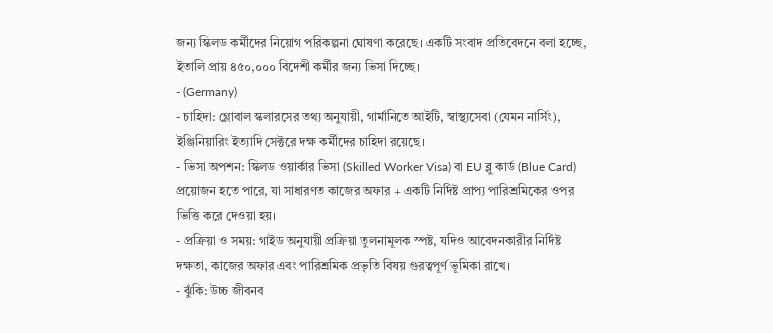জন্য স্কিলড কর্মীদের নিয়োগ পরিকল্পনা ঘোষণা করেছে। একটি সংবাদ প্রতিবেদনে বলা হচ্ছে, ইতালি প্রায় ৪৫০,০০০ বিদেশী কর্মীর জন্য ভিসা দিচ্ছে।
- (Germany)
- চাহিদা: গ্লোবাল স্কলারসের তথ্য অনুযায়ী, গার্মানিতে আইটি, স্বাস্থ্যসেবা (যেমন নার্সিং), ইঞ্জিনিয়ারিং ইত্যাদি সেক্টরে দক্ষ কর্মীদের চাহিদা রয়েছে।
- ভিসা অপশন: স্কিলড ওয়ার্কার ভিসা (Skilled Worker Visa) বা EU ব্লু কার্ড (Blue Card) প্রয়োজন হতে পারে, যা সাধারণত কাজের অফার + একটি নির্দিষ্ট প্রাপ্য পারিশ্রমিকের ওপর ভিত্তি করে দেওয়া হয়।
- প্রক্রিয়া ও সময়: গাইড অনুযায়ী প্রক্রিয়া তুলনামূলক স্পষ্ট, যদিও আবেদনকারীর নির্দিষ্ট দক্ষতা, কাজের অফার এবং পারিশ্রমিক প্রভৃতি বিষয় গুরত্বপূর্ণ ভূমিকা রাখে।
- ঝুঁকি: উচ্চ জীবনব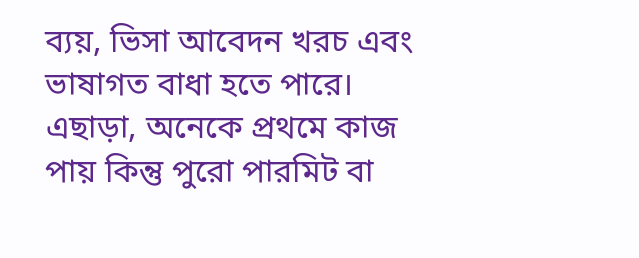ব্যয়, ভিসা আবেদন খরচ এবং ভাষাগত বাধা হতে পারে। এছাড়া, অনেকে প্রথমে কাজ পায় কিন্তু পুরো পারমিট বা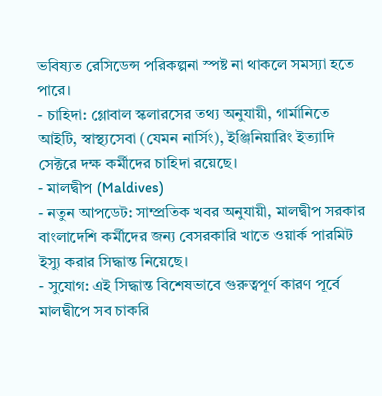ভবিষ্যত রেসিডেন্স পরিকল্পনা স্পষ্ট না থাকলে সমস্যা হতে পারে।
- চাহিদা: গ্লোবাল স্কলারসের তথ্য অনুযায়ী, গার্মানিতে আইটি, স্বাস্থ্যসেবা (যেমন নার্সিং), ইঞ্জিনিয়ারিং ইত্যাদি সেক্টরে দক্ষ কর্মীদের চাহিদা রয়েছে।
- মালদ্বীপ (Maldives)
- নতুন আপডেট: সাম্প্রতিক খবর অনুযায়ী, মালদ্বীপ সরকার বাংলাদেশি কর্মীদের জন্য বেসরকারি খাতে ওয়ার্ক পারমিট ইস্যু করার সিদ্ধান্ত নিয়েছে।
- সুযোগ: এই সিদ্ধান্ত বিশেষভাবে গুরুত্বপূর্ণ কারণ পূর্বে মালদ্বীপে সব চাকরি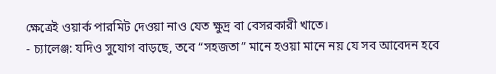ক্ষেত্রেই ওয়ার্ক পারমিট দেওয়া নাও যেত ক্ষুদ্র বা বেসরকারী খাতে।
- চ্যালেঞ্জ: যদিও সুযোগ বাড়ছে, তবে “সহজতা” মানে হওয়া মানে নয় যে সব আবেদন হবে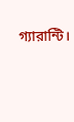গ্যারান্টি।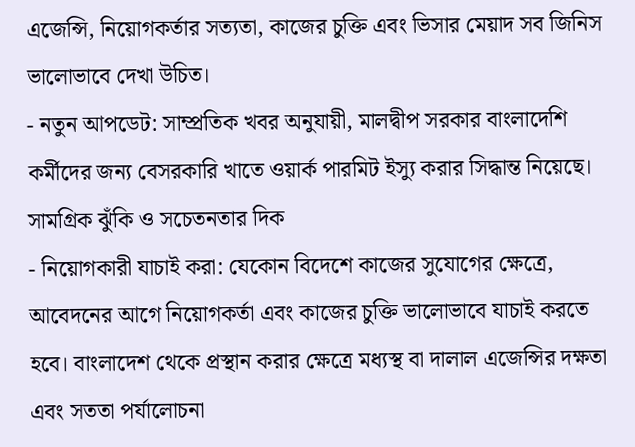এজেন্সি, নিয়োগকর্তার সত্যতা, কাজের চুক্তি এবং ভিসার মেয়াদ সব জিনিস ভালোভাবে দেখা উচিত।
- নতুন আপডেট: সাম্প্রতিক খবর অনুযায়ী, মালদ্বীপ সরকার বাংলাদেশি কর্মীদের জন্য বেসরকারি খাতে ওয়ার্ক পারমিট ইস্যু করার সিদ্ধান্ত নিয়েছে।
সামগ্রিক ঝুঁকি ও সচেতনতার দিক
- নিয়োগকারী যাচাই করা: যেকোন বিদেশে কাজের সুযোগের ক্ষেত্রে, আবেদনের আগে নিয়োগকর্তা এবং কাজের চুক্তি ভালোভাবে যাচাই করতে হবে। বাংলাদেশ থেকে প্রস্থান করার ক্ষেত্রে মধ্যস্থ বা দালাল এজেন্সির দক্ষতা এবং সততা পর্যালোচনা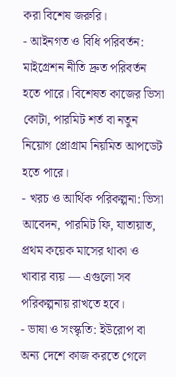করা বিশেষ জরুরি।
- আইনগত ও বিধি পরিবর্তন: মাইগ্রেশন নীতি দ্রুত পরিবর্তন হতে পারে। বিশেষত কাজের ভিসা কোটা, পারমিট শর্ত বা নতুন নিয়োগ প্রোগ্রাম নিয়মিত আপডেট হতে পারে।
- খরচ ও আর্থিক পরিকল্পনা: ভিসা আবেদন, পারমিট ফি, যাতায়াত, প্রথম কয়েক মাসের থাকা ও খাবার ব্যয় — এগুলো সব পরিকল্পনায় রাখতে হবে।
- ভাষা ও সংস্কৃতি: ইউরোপ বা অন্য দেশে কাজ করতে গেলে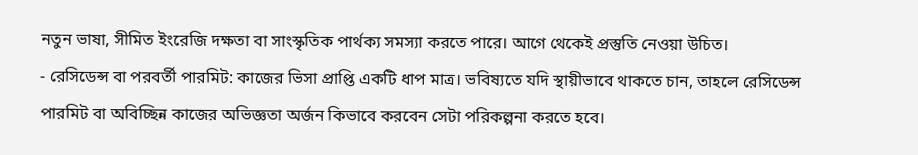নতুন ভাষা, সীমিত ইংরেজি দক্ষতা বা সাংস্কৃতিক পার্থক্য সমস্যা করতে পারে। আগে থেকেই প্রস্তুতি নেওয়া উচিত।
- রেসিডেন্স বা পরবর্তী পারমিট: কাজের ভিসা প্রাপ্তি একটি ধাপ মাত্র। ভবিষ্যতে যদি স্থায়ীভাবে থাকতে চান, তাহলে রেসিডেন্স পারমিট বা অবিচ্ছিন্ন কাজের অভিজ্ঞতা অর্জন কিভাবে করবেন সেটা পরিকল্পনা করতে হবে।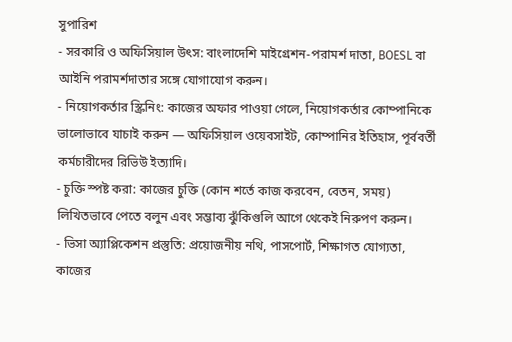সুপারিশ
- সরকারি ও অফিসিয়াল উৎস: বাংলাদেশি মাইগ্রেশন‑পরামর্শ দাতা, BOESL বা আইনি পরামর্শদাতার সঙ্গে যোগাযোগ করুন।
- নিয়োগকর্তার স্ক্রিনিং: কাজের অফার পাওয়া গেলে, নিয়োগকর্তার কোম্পানিকে ভালোভাবে যাচাই করুন — অফিসিয়াল ওয়েবসাইট, কোম্পানির ইতিহাস, পূর্ববর্তী কর্মচারীদের রিভিউ ইত্যাদি।
- চুক্তি স্পষ্ট করা: কাজের চুক্তি (কোন শর্তে কাজ করবেন, বেতন, সময়) লিখিতভাবে পেতে বলুন এবং সম্ভাব্য ঝুঁকিগুলি আগে থেকেই নিরুপণ করুন।
- ভিসা অ্যাপ্লিকেশন প্রস্তুতি: প্রয়োজনীয় নথি, পাসপোর্ট, শিক্ষাগত যোগ্যতা, কাজের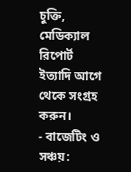চুক্তি, মেডিক্যাল রিপোর্ট ইত্যাদি আগে থেকে সংগ্রহ করুন।
- বাজেটিং ও সঞ্চয়: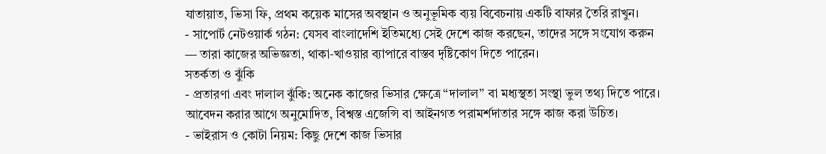যাতায়াত, ভিসা ফি, প্রথম কয়েক মাসের অবস্থান ও অনুভূমিক ব্যয় বিবেচনায় একটি বাফার তৈরি রাখুন।
- সাপোর্ট নেটওয়ার্ক গঠন: যেসব বাংলাদেশি ইতিমধ্যে সেই দেশে কাজ করছেন, তাদের সঙ্গে সংযোগ করুন — তারা কাজের অভিজ্ঞতা, থাকা‑খাওয়ার ব্যাপারে বাস্তব দৃষ্টিকোণ দিতে পারেন।
সতর্কতা ও ঝুঁকি
- প্রতারণা এবং দালাল ঝুঁকি: অনেক কাজের ভিসার ক্ষেত্রে “দালাল” বা মধ্যস্থতা সংস্থা ভুল তথ্য দিতে পারে। আবেদন করার আগে অনুমোদিত, বিশ্বস্ত এজেন্সি বা আইনগত পরামর্শদাতার সঙ্গে কাজ করা উচিত।
- ভাইরাস ও কোটা নিয়ম: কিছু দেশে কাজ ভিসার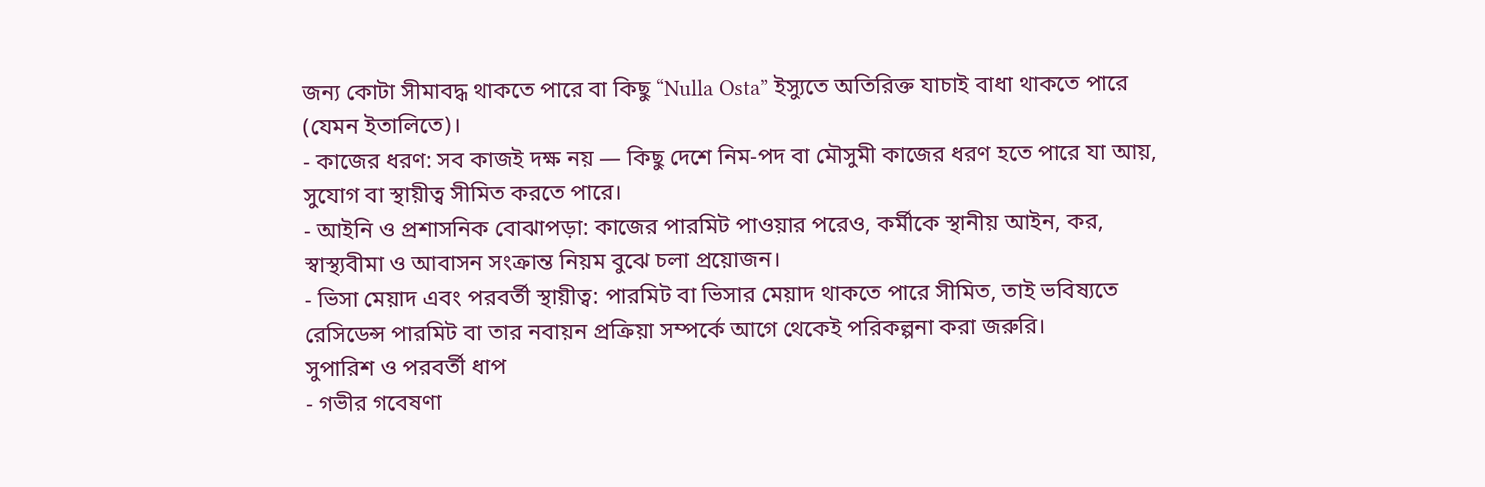জন্য কোটা সীমাবদ্ধ থাকতে পারে বা কিছু “Nulla Osta” ইস্যুতে অতিরিক্ত যাচাই বাধা থাকতে পারে (যেমন ইতালিতে)।
- কাজের ধরণ: সব কাজই দক্ষ নয় — কিছু দেশে নিম-পদ বা মৌসুমী কাজের ধরণ হতে পারে যা আয়, সুযোগ বা স্থায়ীত্ব সীমিত করতে পারে।
- আইনি ও প্রশাসনিক বোঝাপড়া: কাজের পারমিট পাওয়ার পরেও, কর্মীকে স্থানীয় আইন, কর, স্বাস্থ্যবীমা ও আবাসন সংক্রান্ত নিয়ম বুঝে চলা প্রয়োজন।
- ভিসা মেয়াদ এবং পরবর্তী স্থায়ীত্ব: পারমিট বা ভিসার মেয়াদ থাকতে পারে সীমিত, তাই ভবিষ্যতে রেসিডেন্স পারমিট বা তার নবায়ন প্রক্রিয়া সম্পর্কে আগে থেকেই পরিকল্পনা করা জরুরি।
সুপারিশ ও পরবর্তী ধাপ
- গভীর গবেষণা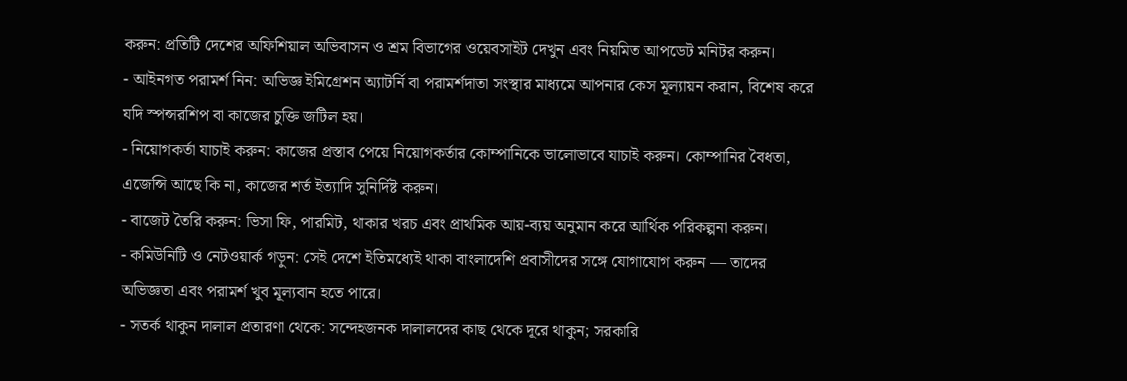করুন: প্রতিটি দেশের অফিশিয়াল অভিবাসন ও শ্রম বিভাগের ওয়েবসাইট দেখুন এবং নিয়মিত আপডেট মনিটর করুন।
- আইনগত পরামর্শ নিন: অভিজ্ঞ ইমিগ্রেশন অ্যাটর্নি বা পরামর্শদাতা সংস্থার মাধ্যমে আপনার কেস মূল্যায়ন করান, বিশেষ করে যদি স্পন্সরশিপ বা কাজের চুক্তি জটিল হয়।
- নিয়োগকর্তা যাচাই করুন: কাজের প্রস্তাব পেয়ে নিয়োগকর্তার কোম্পানিকে ভালোভাবে যাচাই করুন। কোম্পানির বৈধতা, এজেন্সি আছে কি না, কাজের শর্ত ইত্যাদি সুনির্দিষ্ট করুন।
- বাজেট তৈরি করুন: ভিসা ফি, পারমিট, থাকার খরচ এবং প্রাথমিক আয়-ব্যয় অনুমান করে আর্থিক পরিকল্পনা করুন।
- কমিউনিটি ও নেটওয়ার্ক গড়ুন: সেই দেশে ইতিমধ্যেই থাকা বাংলাদেশি প্রবাসীদের সঙ্গে যোগাযোগ করুন — তাদের অভিজ্ঞতা এবং পরামর্শ খুব মূল্যবান হতে পারে।
- সতর্ক থাকুন দালাল প্রতারণা থেকে: সন্দেহজনক দালালদের কাছ থেকে দূরে থাকুন; সরকারি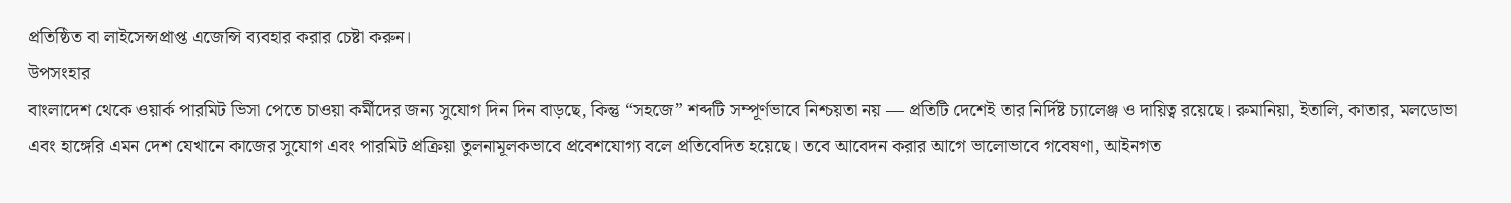প্রতিষ্ঠিত বা লাইসেন্সপ্রাপ্ত এজেন্সি ব্যবহার করার চেষ্টা করুন।
উপসংহার
বাংলাদেশ থেকে ওয়ার্ক পারমিট ভিসা পেতে চাওয়া কর্মীদের জন্য সুযোগ দিন দিন বাড়ছে, কিন্তু “সহজে” শব্দটি সম্পূর্ণভাবে নিশ্চয়তা নয় — প্রতিটি দেশেই তার নির্দিষ্ট চ্যালেঞ্জ ও দায়িত্ব রয়েছে। রুমানিয়া, ইতালি, কাতার, মলডোভা এবং হাঙ্গেরি এমন দেশ যেখানে কাজের সুযোগ এবং পারমিট প্রক্রিয়া তুলনামূলকভাবে প্রবেশযোগ্য বলে প্রতিবেদিত হয়েছে। তবে আবেদন করার আগে ভালোভাবে গবেষণা, আইনগত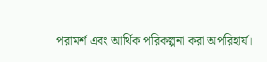পরামর্শ এবং আর্থিক পরিকল্পনা করা অপরিহার্য।